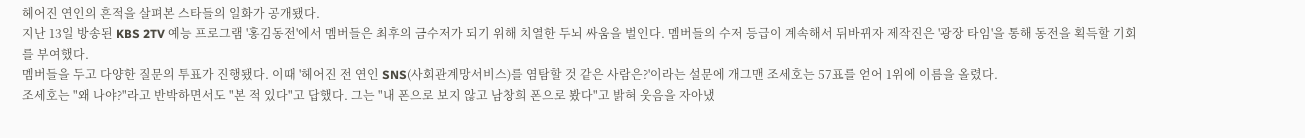헤어진 연인의 흔적을 살펴본 스타들의 일화가 공개됐다.
지난 13일 방송된 KBS 2TV 예능 프로그램 '홍김동전'에서 멤버들은 최후의 금수저가 되기 위해 치열한 두뇌 싸움을 벌인다. 멤버들의 수저 등급이 계속해서 뒤바뀌자 제작진은 '광장 타임'을 통해 동전을 획득할 기회를 부여했다.
멤버들을 두고 다양한 질문의 투표가 진행됐다. 이때 '헤어진 전 연인 SNS(사회관계망서비스)를 염탐할 것 같은 사람은?'이라는 설문에 개그맨 조세호는 57표를 얻어 1위에 이름을 올렸다.
조세호는 "왜 나야?"라고 반박하면서도 "본 적 있다"고 답했다. 그는 "내 폰으로 보지 않고 남창희 폰으로 봤다"고 밝혀 웃음을 자아냈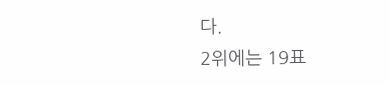다.
2위에는 19표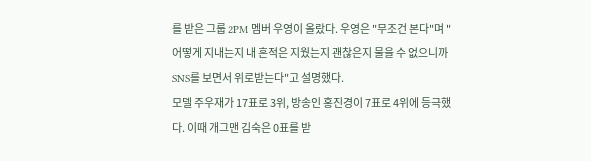를 받은 그룹 2PM 멤버 우영이 올랐다. 우영은 "무조건 본다"며 "어떻게 지내는지 내 흔적은 지웠는지 괜찮은지 물을 수 없으니까 SNS를 보면서 위로받는다"고 설명했다.
모델 주우재가 17표로 3위, 방송인 홍진경이 7표로 4위에 등극했다. 이때 개그맨 김숙은 0표를 받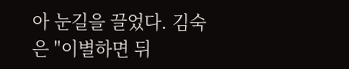아 눈길을 끌었다. 김숙은 "이별하면 뒤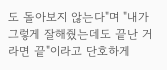도 돌아보지 않는다"며 "내가 그렇게 잘해줬는데도 끝난 거라면 끝"이라고 단호하게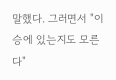말했다. 그러면서 "이승에 있는지도 모른다"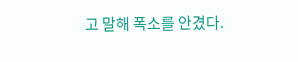고 말해 폭소를 안겼다.